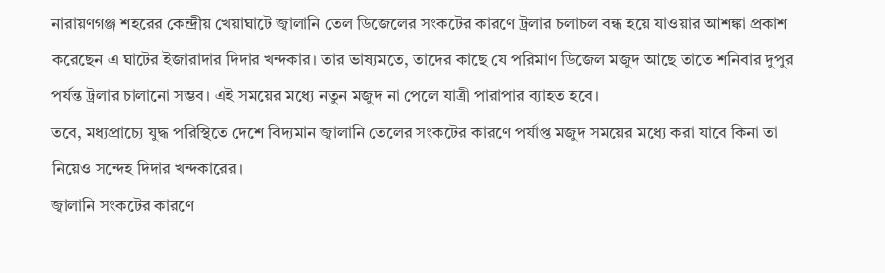নারায়ণগঞ্জ শহরের কেন্দ্রীয় খেয়াঘাটে জ্বালানি তেল ডিজেলের সংকটের কারণে ট্রলার চলাচল বন্ধ হয়ে যাওয়ার আশঙ্কা প্রকাশ করেছেন এ ঘাটের ইজারাদার দিদার খন্দকার। তার ভাষ্যমতে, তাদের কাছে যে পরিমাণ ডিজেল মজুদ আছে তাতে শনিবার দুপুর পর্যন্ত ট্রলার চালানো সম্ভব। এই সময়ের মধ্যে নতুন মজুদ না পেলে যাত্রী পারাপার ব্যাহত হবে।
তবে, মধ্যপ্রাচ্যে যুদ্ধ পরিস্থিতে দেশে বিদ্যমান জ্বালানি তেলের সংকটের কারণে পর্যাপ্ত মজুদ সময়ের মধ্যে করা যাবে কিনা তা নিয়েও সন্দেহ দিদার খন্দকারের।
জ্বালানি সংকটের কারণে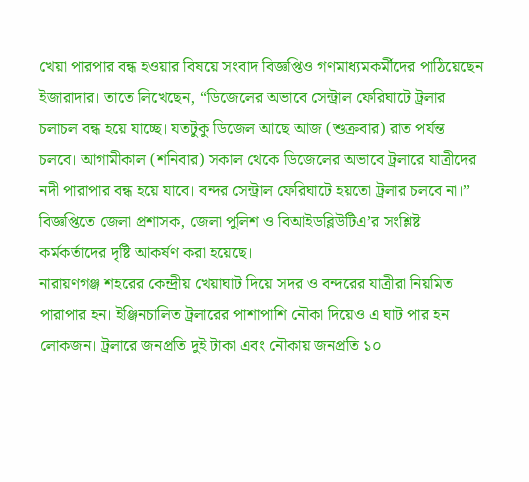খেয়া পারপার বন্ধ হওয়ার বিষয়ে সংবাদ বিজ্ঞপ্তিও গণমাধ্যমকর্মীদের পাঠিয়েছেন ইজারাদার। তাতে লিখেছেন, “ডিজেলের অভাবে সেন্ট্রাল ফেরিঘাটে ট্রলার চলাচল বন্ধ হয়ে যাচ্ছে। যতটুকু ডিজেল আছে আজ (শুক্রবার) রাত পর্যন্ত চলবে। আগামীকাল (শনিবার) সকাল থেকে ডিজেলের অভাবে ট্রলারে যাত্রীদের নদী পারাপার বন্ধ হয়ে যাবে। বন্দর সেন্ট্রাল ফেরিঘাটে হয়তো ট্রলার চলবে না।”
বিজ্ঞপ্তিতে জেলা প্রশাসক, জেলা পুলিশ ও বিআইডব্লিউটিএ’র সংশ্লিষ্ট কর্মকর্তাদের দৃষ্টি আকর্ষণ করা হয়েছে।
নারায়ণগঞ্জ শহরের কেন্দ্রীয় খেয়াঘাট দিয়ে সদর ও বন্দরের যাত্রীরা নিয়মিত পারাপার হন। ইঞ্জিনচালিত ট্রলারের পাশাপাশি নৌকা দিয়েও এ ঘাট পার হন লোকজন। ট্রলারে জনপ্রতি দুই টাকা এবং নৌকায় জনপ্রতি ১০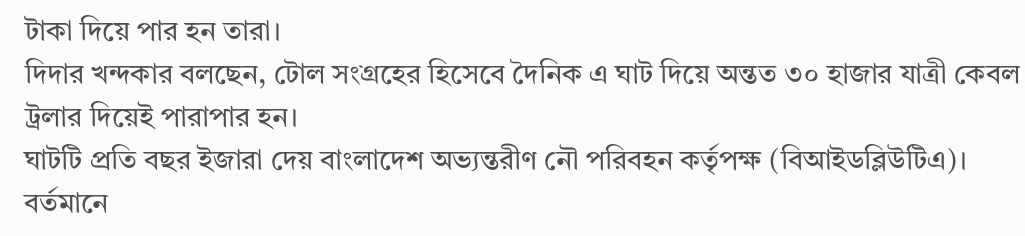টাকা দিয়ে পার হন তারা।
দিদার খন্দকার বলছেন, টোল সংগ্রহের হিসেবে দৈনিক এ ঘাট দিয়ে অন্তত ৩০ হাজার যাত্রী কেবল ট্রলার দিয়েই পারাপার হন।
ঘাটটি প্রতি বছর ইজারা দেয় বাংলাদেশ অভ্যন্তরীণ নৌ পরিবহন কর্তৃপক্ষ (বিআইডব্লিউটিএ)। বর্তমানে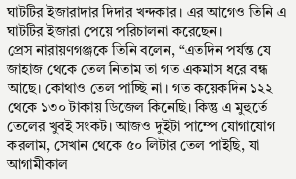ঘাটটির ইজারাদার দিদার খন্দকার। এর আগেও তিনি এ ঘাটটির ইজারা পেয়ে পরিচালনা করেছেন।
প্রেস নারায়ণগঞ্জকে তিনি বলেন, “এতদিন পর্যন্ত যে জাহাজ থেকে তেল নিতাম তা গত একমাস ধরে বন্ধ আছে। কোথাও তেল পাচ্ছি না। গত কয়েকদিন ১২২ থেকে ১৩০ টাকায় ডিজেল কিনেছি। কিন্তু এ মুহুর্তে তেলের খুবই সংকট। আজও দুইটা পাম্পে যোগাযোগ করলাম, সেখান থেকে ৫০ লিটার তেল পাইছি, যা আগামীকাল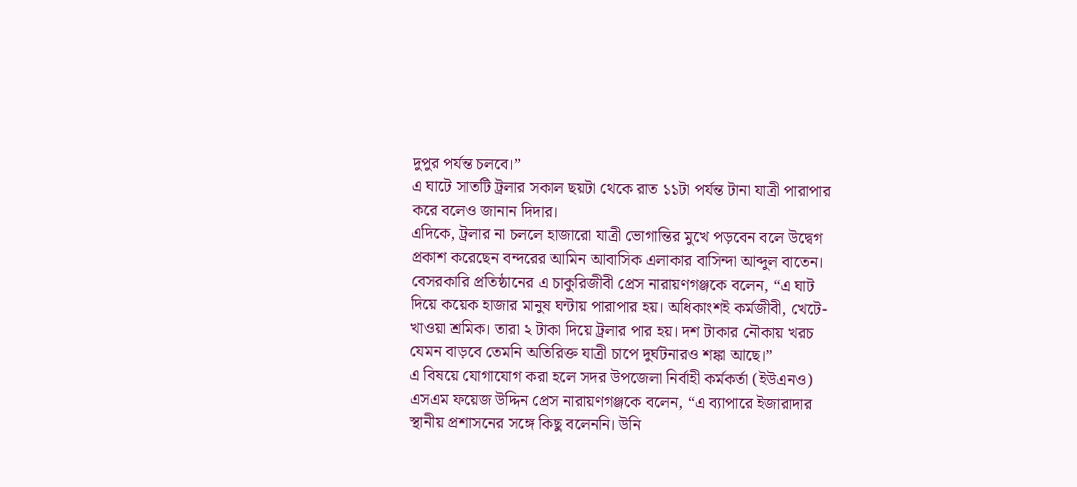দুপুর পর্যন্ত চলবে।”
এ ঘাটে সাতটি ট্রলার সকাল ছয়টা থেকে রাত ১১টা পর্যন্ত টানা যাত্রী পারাপার করে বলেও জানান দিদার।
এদিকে, ট্রলার না চললে হাজারো যাত্রী ভোগান্তির মুখে পড়বেন বলে উদ্বেগ প্রকাশ করেছেন বন্দরের আমিন আবাসিক এলাকার বাসিন্দা আব্দুল বাতেন। বেসরকারি প্রতিষ্ঠানের এ চাকুরিজীবী প্রেস নারায়ণগঞ্জকে বলেন, “এ ঘাট দিয়ে কয়েক হাজার মানুষ ঘন্টায় পারাপার হয়। অধিকাংশই কর্মজীবী, খেটে-খাওয়া শ্রমিক। তারা ২ টাকা দিয়ে ট্রলার পার হয়। দশ টাকার নৌকায় খরচ যেমন বাড়বে তেমনি অতিরিক্ত যাত্রী চাপে দুর্ঘটনারও শঙ্কা আছে।”
এ বিষয়ে যোগাযোগ করা হলে সদর উপজেলা নির্বাহী কর্মকর্তা (ইউএনও) এসএম ফয়েজ উদ্দিন প্রেস নারায়ণগঞ্জকে বলেন, “এ ব্যাপারে ইজারাদার স্থানীয় প্রশাসনের সঙ্গে কিছু বলেননি। উনি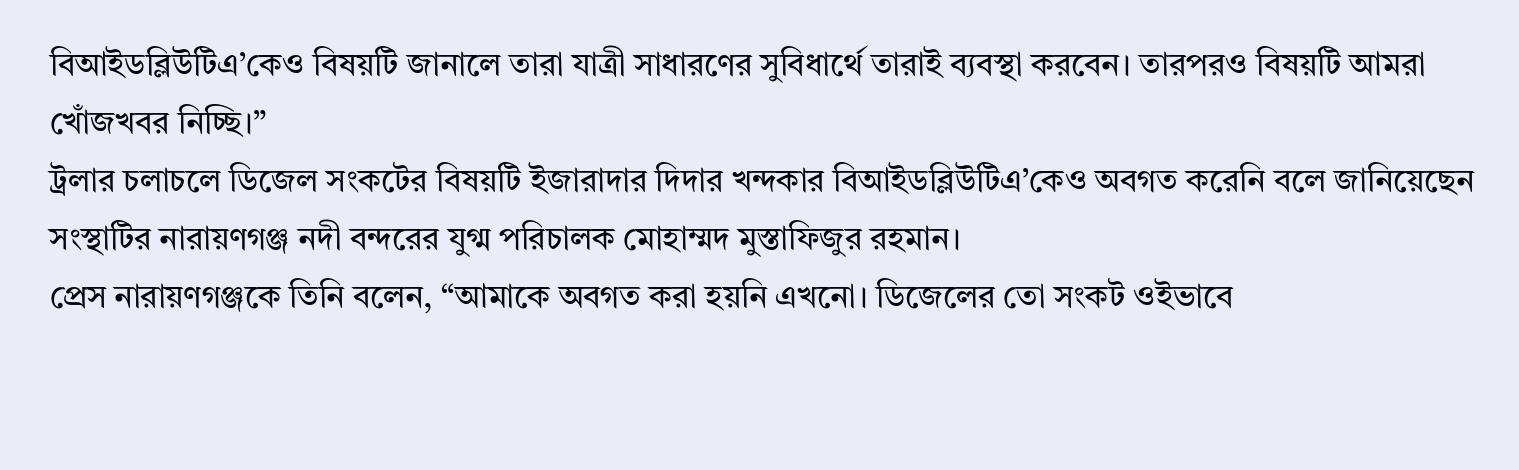বিআইডব্লিউটিএ’কেও বিষয়টি জানালে তারা যাত্রী সাধারণের সুবিধার্থে তারাই ব্যবস্থা করবেন। তারপরও বিষয়টি আমরা খোঁজখবর নিচ্ছি।”
ট্রলার চলাচলে ডিজেল সংকটের বিষয়টি ইজারাদার দিদার খন্দকার বিআইডব্লিউটিএ’কেও অবগত করেনি বলে জানিয়েছেন সংস্থাটির নারায়ণগঞ্জ নদী বন্দরের যুগ্ম পরিচালক মোহাম্মদ মুস্তাফিজুর রহমান।
প্রেস নারায়ণগঞ্জকে তিনি বলেন, “আমাকে অবগত করা হয়নি এখনো। ডিজেলের তো সংকট ওইভাবে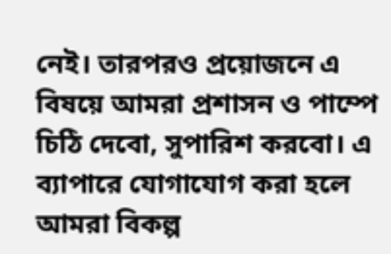নেই। তারপরও প্রয়োজনে এ বিষয়ে আমরা প্রশাসন ও পাম্পে চিঠি দেবো, সুপারিশ করবো। এ ব্যাপারে যোগাযোগ করা হলে আমরা বিকল্প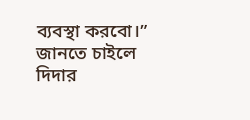ব্যবস্থা করবো।”
জানতে চাইলে দিদার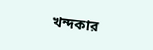খন্দকার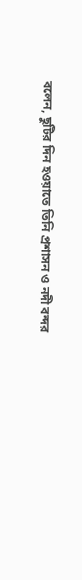বলেন, ছুটির দিন হওয়াতে তিনি প্রশাসন ও নদী বন্দর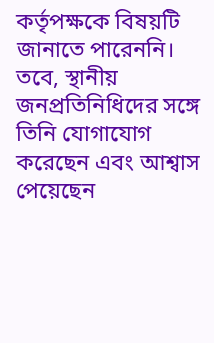কর্তৃপক্ষকে বিষয়টি জানাতে পারেননি। তবে, স্থানীয় জনপ্রতিনিধিদের সঙ্গে তিনি যোগাযোগ করেছেন এবং আশ্বাস পেয়েছেন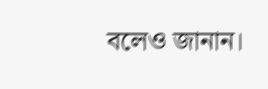বলেও জানান।